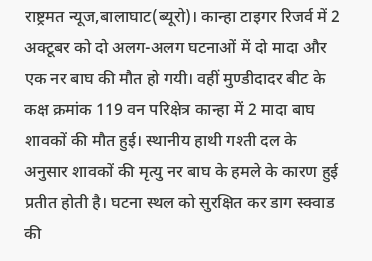राष्ट्रमत न्यूज,बालाघाट(ब्यूरो)। कान्हा टाइगर रिजर्व में 2 अक्टूबर को दो अलग-अलग घटनाओं में दो मादा और एक नर बाघ की मौत हो गयी। वहीं मुण्डीदादर बीट के कक्ष क्रमांक 119 वन परिक्षेत्र कान्हा में 2 मादा बाघ शावकों की मौत हुई। स्थानीय हाथी गश्ती दल के अनुसार शावकों की मृत्यु नर बाघ के हमले के कारण हुई प्रतीत होती है। घटना स्थल को सुरक्षित कर डाग स्क्वाड की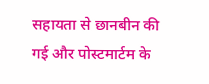सहायता से छानबीन की गई और पोस्टमार्टम के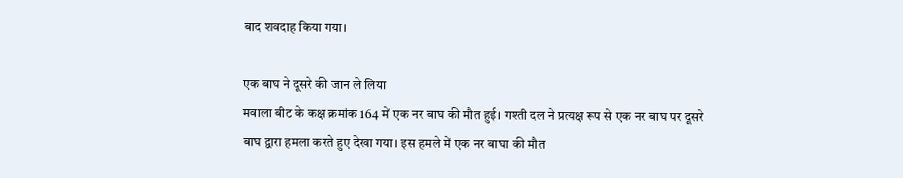बाद शवदाह किया गया।

एक बाघ ने दूसरे की जान ले लिया
मवाला बीट के कक्ष क्रमांक 164 में एक नर बाघ की मौत हुई। गश्ती दल ने प्रत्यक्ष रूप से एक नर बाघ पर दूसरे बाघ द्वारा हमला करते हुए देखा गया। इस हमले में एक नर बाघा की मौत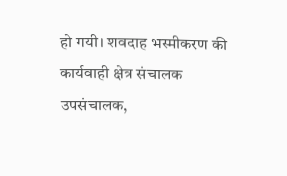हो गयी। शवदाह भस्मीकरण की कार्यवाही क्षेत्र संचालक उपसंचालक,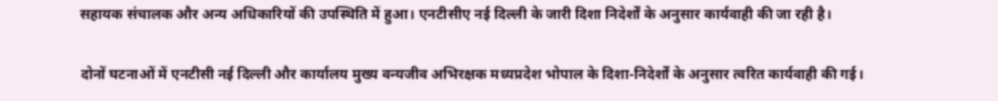सहायक संचालक और अन्य अधिकारियों की उपस्थिति में हुआ। एनटीसीए नई दिल्ली के जारी दिशा निदेर्शों के अनुसार कार्यवाही की जा रही है।

दोनों घटनाओं में एनटीसी नई दिल्ली और कार्यालय मुख्य वन्यजीव अभिरक्षक मध्यप्रदेश भोपाल के दिशा-निदेर्शों के अनुसार त्वरित कार्यवाही की गई।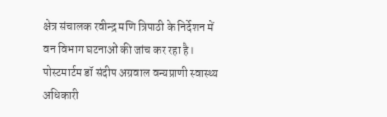क्षेत्र संचालक रवीन्द्र मणि त्रिपाठी के निर्देशन में वन विभाग घटनाओं की जांच कर रहा है। पोस्टमार्टम डॉ संदीप अग्रवाल वन्यप्राणी स्वास्थ्य अधिकारी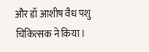और डॉ आशीष वैध पशु चिकित्सक ने किया।